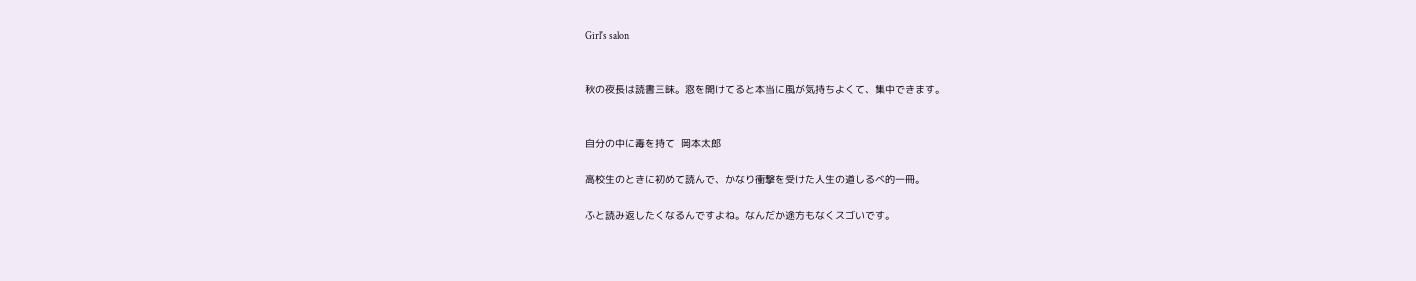Girl's salon


秋の夜長は読書三昧。窓を開けてると本当に風が気持ちよくて、集中できます。


自分の中に毒を持て  岡本太郎

高校生のときに初めて読んで、かなり衝撃を受けた人生の道しるべ的一冊。

ふと読み返したくなるんですよね。なんだか途方もなくスゴいです。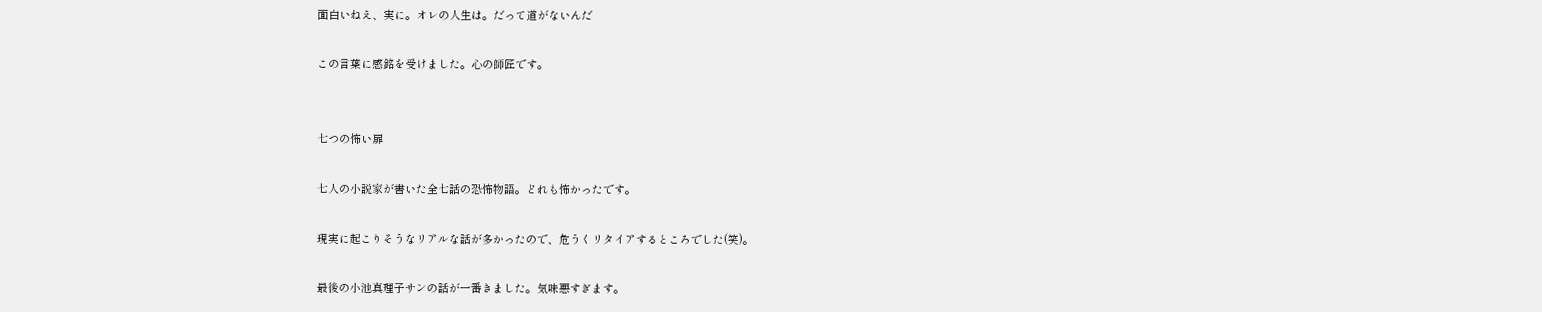面白いねえ、実に。オレの人生は。だって道がないんだ

この言葉に感銘を受けました。心の師匠です。


七つの怖い扉

七人の小説家が書いた全七話の恐怖物語。どれも怖かったです。

現実に起こりそうなリアルな話が多かったので、危うくリタイアするところでした(笑)。

最後の小池真理子サンの話が一番きました。気味悪すぎます。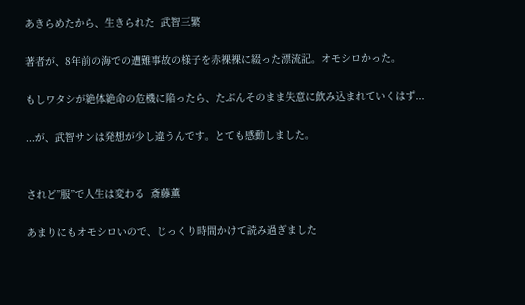あきらめたから、生きられた  武智三繁

著者が、8年前の海での遭難事故の様子を赤裸裸に綴った漂流記。オモシロかった。

もしワタシが絶体絶命の危機に陥ったら、たぶんそのまま失意に飲み込まれていくはず...

...が、武智サンは発想が少し違うんです。とても感動しました。


されど”服”で人生は変わる  斎藤薫

あまりにもオモシロいので、じっくり時間かけて読み過ぎました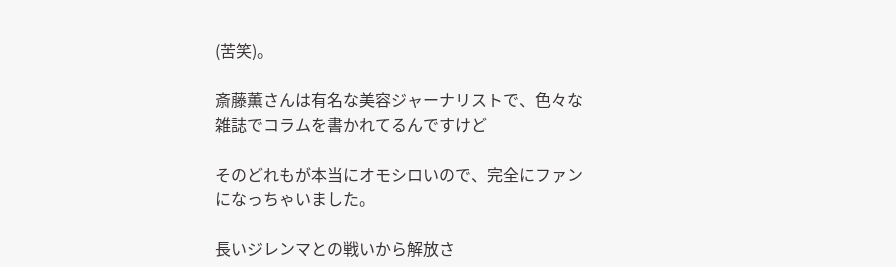(苦笑)。

斎藤薫さんは有名な美容ジャーナリストで、色々な雑誌でコラムを書かれてるんですけど

そのどれもが本当にオモシロいので、完全にファンになっちゃいました。

長いジレンマとの戦いから解放さ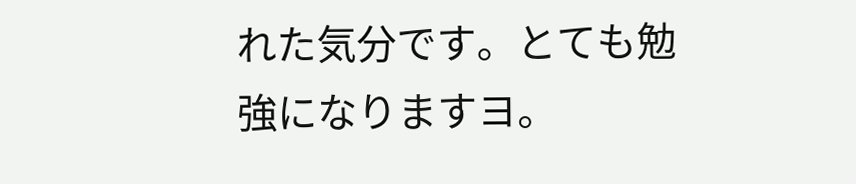れた気分です。とても勉強になりますヨ。